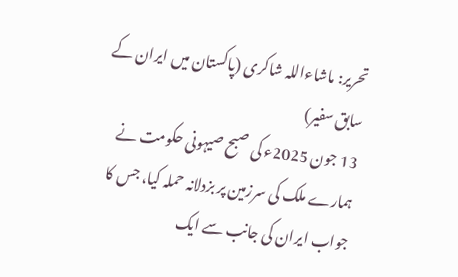تحریر: ماشاءاللہ شاکری (پاکستان میں ایران کے سابق سفیر)
13 جون 2025ء کی صبح صیہونی حکومت نے ہمارے ملک کی سرزمین پر بزدلانہ حملہ کیا، جس کا جواب ایران کی جانب سے ایک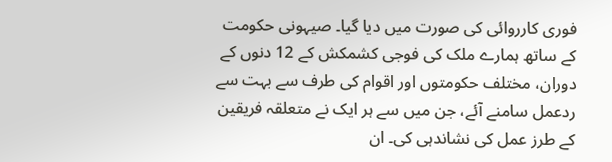فوری کارروائی کی صورت میں دیا گیا۔ صیہونی حکومت کے ساتھ ہمارے ملک کی فوجی کشمکش کے 12 دنوں کے دوران، مختلف حکومتوں اور اقوام کی طرف سے بہت سے ردعمل سامنے آئے، جن میں سے ہر ایک نے متعلقہ فریقین کے طرز عمل کی نشاندہی کی۔ ان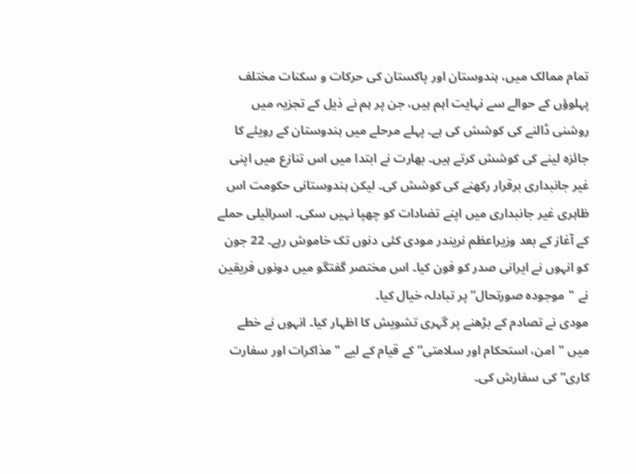تمام ممالک میں، ہندوستان اور پاکستان کی حرکات و سکنات مختلف پہلوؤں کے حوالے سے نہایت اہم ہیں، جن پر ہم نے ذیل کے تجزیہ میں روشنی ڈالنے کی کوشش کی ہے۔ پہلے مرحلے میں ہندوستان کے رویئے کا جائزہ لینے کی کوشش کرتے ہیں۔ بھارت نے ابتدا میں اس تنازع میں اپنی غیر جانبداری برقرار رکھنے کی کوشش کی۔ لیکن ہندوستانی حکومت اس ظاہری غیر جانبداری میں اپنے تضادات کو چھپا نہیں سکی۔ اسرائیلی حملے کے آغاز کے بعد وزیراعظم نریندر مودی کئی دنوں تک خاموش رہے۔ 22 جون کو انہوں نے ایرانی صدر کو فون کیا۔ اس مختصر گفتگو میں دونوں فریقین نے "موجودہ صورتحال” پر تبادلہ خیال کیا۔
مودی نے تصادم کے بڑھنے پر گہری تشویش کا اظہار کیا۔ انہوں نے خطے میں "امن، استحکام اور سلامتی” کے قیام کے لیے "مذاکرات اور سفارت کاری” کی سفارش کی۔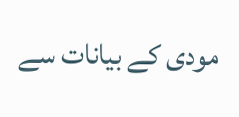مودی کے بیانات سے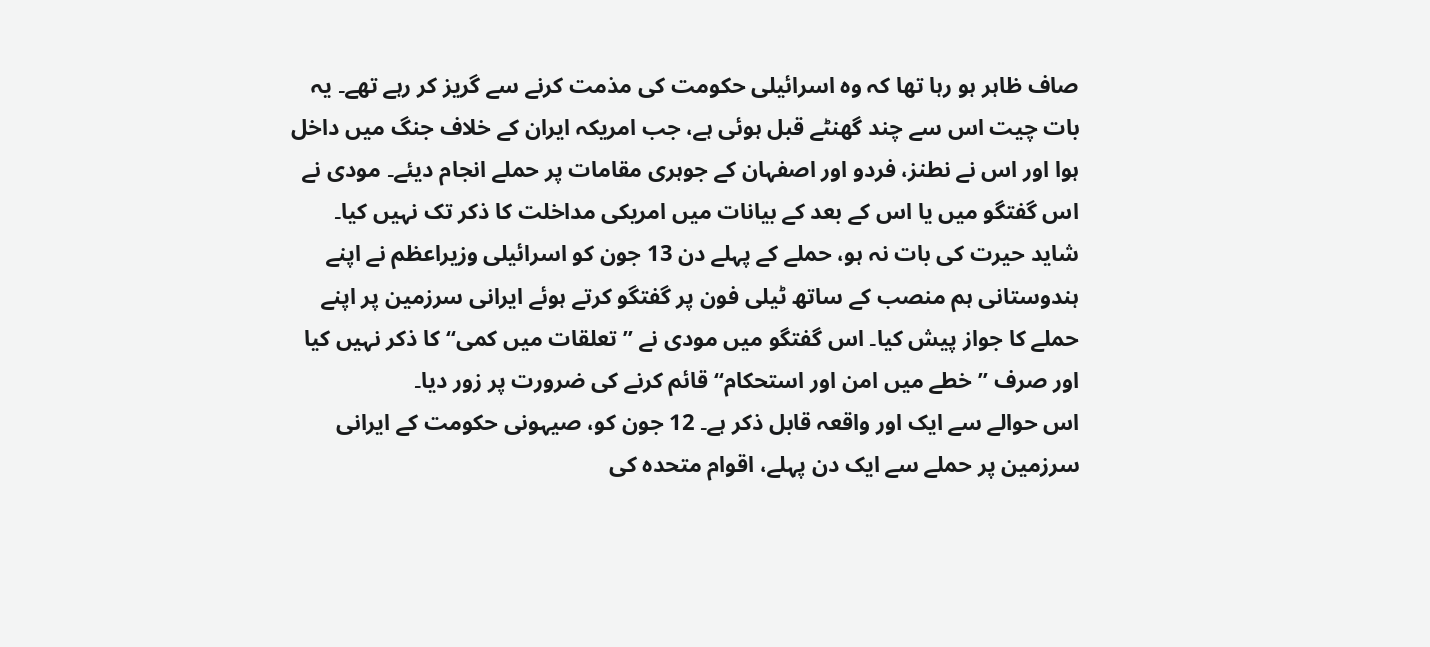صاف ظاہر ہو رہا تھا کہ وہ اسرائیلی حکومت کی مذمت کرنے سے گریز کر رہے تھے۔ یہ بات چیت اس سے چند گھنٹے قبل ہوئی ہے، جب امریکہ ایران کے خلاف جنگ میں داخل ہوا اور اس نے نطنز، فردو اور اصفہان کے جوہری مقامات پر حملے انجام دیئے۔ مودی نے اس گفتگو میں یا اس کے بعد کے بیانات میں امریکی مداخلت کا ذکر تک نہیں کیا۔ شاید حیرت کی بات نہ ہو، حملے کے پہلے دن 13 جون کو اسرائیلی وزیراعظم نے اپنے ہندوستانی ہم منصب کے ساتھ ٹیلی فون پر گفتگو کرتے ہوئے ایرانی سرزمین پر اپنے حملے کا جواز پیش کیا۔ اس گفتگو میں مودی نے ’’تعلقات میں کمی‘‘ کا ذکر نہیں کیا اور صرف ’’خطے میں امن اور استحکام‘‘ قائم کرنے کی ضرورت پر زور دیا۔
اس حوالے سے ایک اور واقعہ قابل ذکر ہے۔ 12 جون کو، صیہونی حکومت کے ایرانی سرزمین پر حملے سے ایک دن پہلے، اقوام متحدہ کی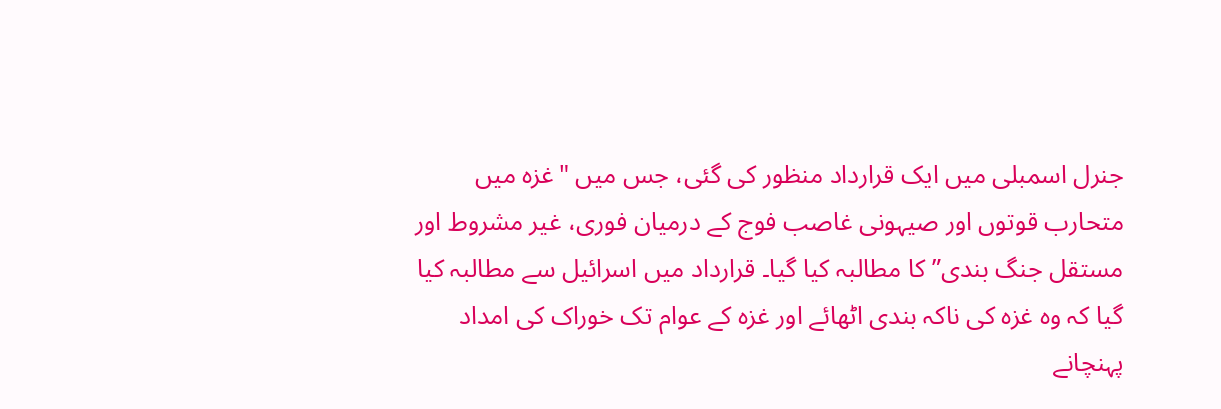جنرل اسمبلی میں ایک قرارداد منظور کی گئی، جس میں "غزہ میں متحارب قوتوں اور صیہونی غاصب فوج کے درمیان فوری، غیر مشروط اور مستقل جنگ بندی” کا مطالبہ کیا گیا۔ قرارداد میں اسرائیل سے مطالبہ کیا گیا کہ وہ غزہ کی ناکہ بندی اٹھائے اور غزہ کے عوام تک خوراک کی امداد پہنچانے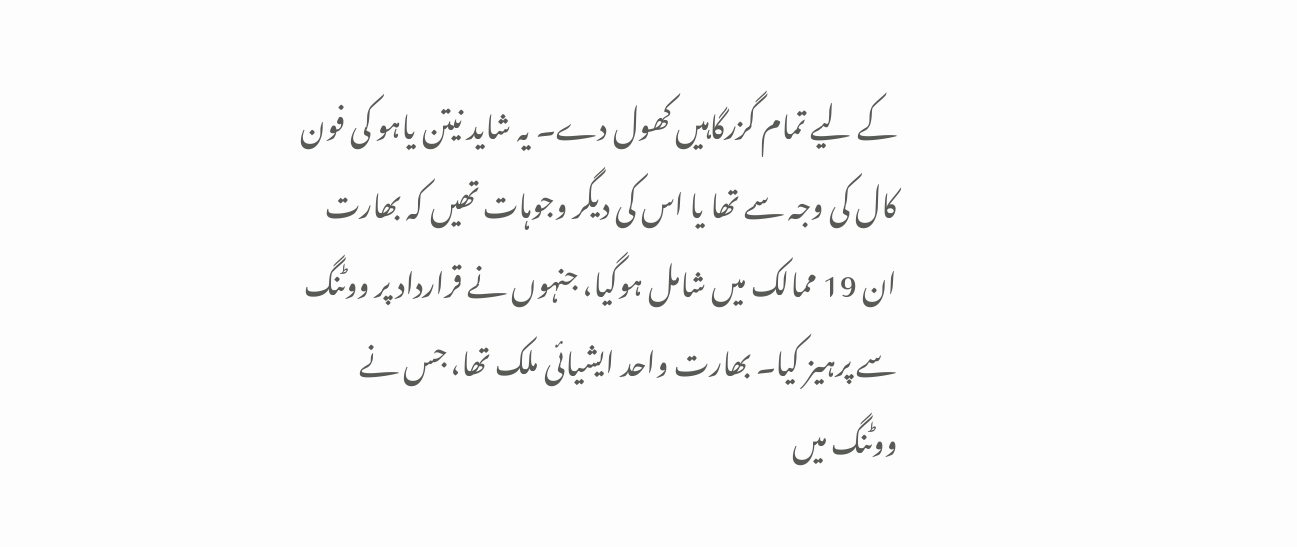کے لیے تمام گزرگاہیں کھول دے۔ یہ شاید نیتن یاہو کی فون کال کی وجہ سے تھا یا اس کی دیگر وجوہات تھیں کہ بھارت ان 19 ممالک میں شامل ہوگیا، جنہوں نے قرارداد پر ووٹنگ سے پرہیز کیا۔ بھارت واحد ایشیائی ملک تھا، جس نے ووٹنگ میں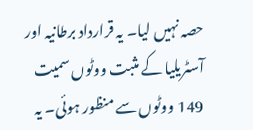حصہ نہیں لیا۔ یہ قرارداد برطانیہ اور آسٹریلیا کے مثبت ووٹوں سمیت 149 ووٹوں سے منظور ہوئی۔ یہ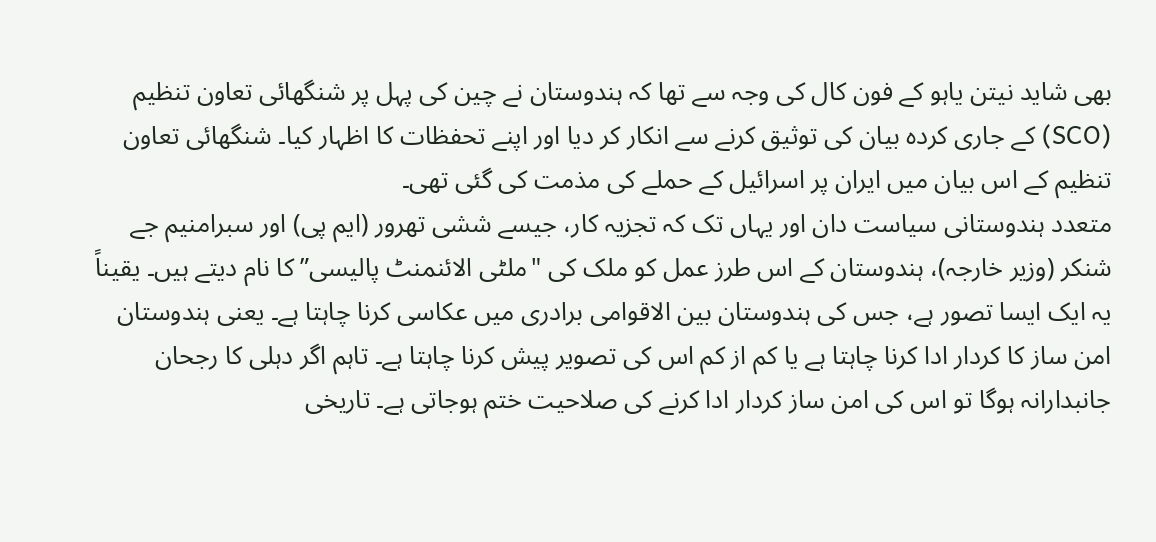بھی شاید نیتن یاہو کے فون کال کی وجہ سے تھا کہ ہندوستان نے چین کی پہل پر شنگھائی تعاون تنظیم (SCO) کے جاری کردہ بیان کی توثیق کرنے سے انکار کر دیا اور اپنے تحفظات کا اظہار کیا۔ شنگھائی تعاون تنظیم کے اس بیان میں ایران پر اسرائیل کے حملے کی مذمت کی گئی تھی۔
متعدد ہندوستانی سیاست دان اور یہاں تک کہ تجزیہ کار، جیسے ششی تھرور (ایم پی) اور سبرامنیم جے شنکر (وزیر خارجہ)، ہندوستان کے اس طرز عمل کو ملک کی "ملٹی الائنمنٹ پالیسی” کا نام دیتے ہیں۔ یقیناً یہ ایک ایسا تصور ہے، جس کی ہندوستان بین الاقوامی برادری میں عکاسی کرنا چاہتا ہے۔ یعنی ہندوستان امن ساز کا کردار ادا کرنا چاہتا ہے یا کم از کم اس کی تصویر پیش کرنا چاہتا ہے۔ تاہم اگر دہلی کا رجحان جانبدارانہ ہوگا تو اس کی امن ساز کردار ادا کرنے کی صلاحیت ختم ہوجاتی ہے۔ تاریخی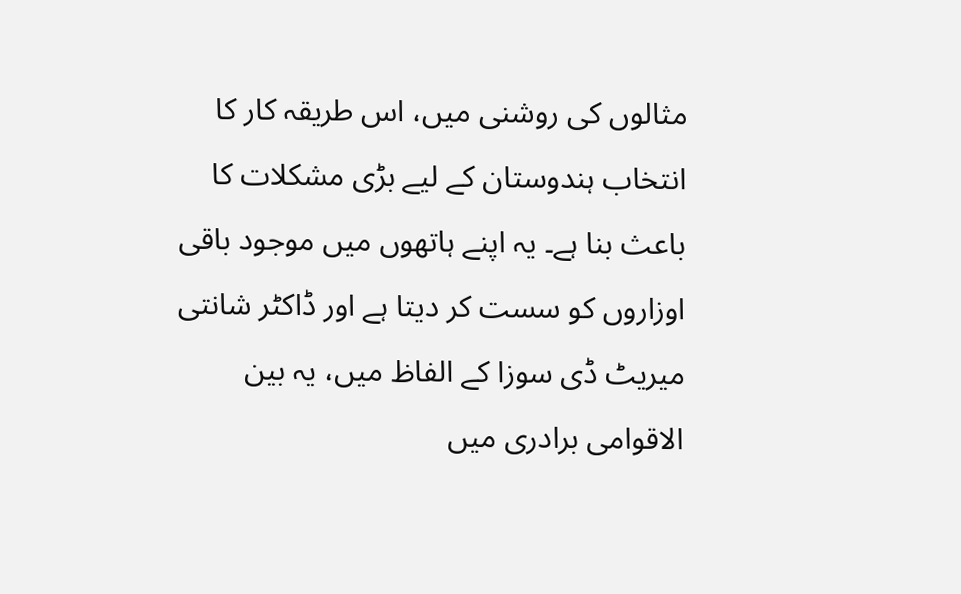مثالوں کی روشنی میں، اس طریقہ کار کا انتخاب ہندوستان کے لیے بڑی مشکلات کا باعث بنا ہے۔ یہ اپنے ہاتھوں میں موجود باقی اوزاروں کو سست کر دیتا ہے اور ڈاکٹر شانتی میریٹ ڈی سوزا کے الفاظ میں، یہ بین الاقوامی برادری میں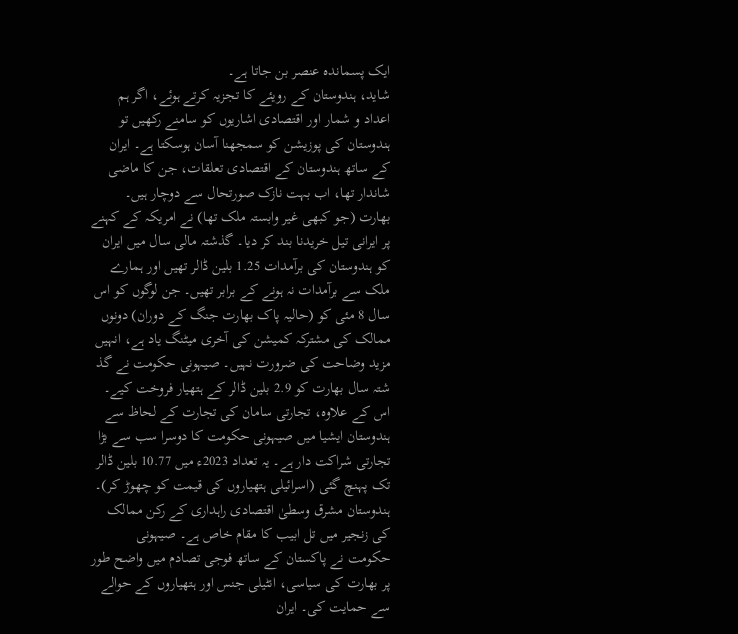ایک پسماندہ عنصر بن جاتا ہے۔
شاید، ہندوستان کے رویئے کا تجزیہ کرتے ہوئے، اگر ہم اعداد و شمار اور اقتصادی اشاریوں کو سامنے رکھیں تو ہندوستان کی پوزیشن کو سمجھنا آسان ہوسکتا ہے۔ ایران کے ساتھ ہندوستان کے اقتصادی تعلقات، جن کا ماضی شاندار تھا، اب بہت نازک صورتحال سے دوچار ہیں۔ بھارت (جو کبھی غیر وابستہ ملک تھا) نے امریکہ کے کہنے پر ایرانی تیل خریدنا بند کر دیا۔ گذشتہ مالی سال میں ایران کو ہندوستان کی برآمدات 1.25 بلین ڈالر تھیں اور ہمارے ملک سے برآمدات نہ ہونے کے برابر تھیں۔ جن لوگوں کو اس سال 8 مئی کو (حالیہ پاک بھارت جنگ کے دوران) دونوں ممالک کی مشترکہ کمیشن کی آخری میٹنگ یاد ہے، انہیں مزید وضاحت کی ضرورت نہیں۔ صیہونی حکومت نے گذ شتہ سال بھارت کو 2.9 بلین ڈالر کے ہتھیار فروخت کیے۔ اس کے علاوہ، تجارتی سامان کی تجارت کے لحاظ سے ہندوستان ایشیا میں صیہونی حکومت کا دوسرا سب سے بڑا تجارتی شراکت دار ہے۔ یہ تعداد 2023ء میں 10.77 بلین ڈالر تک پہنچ گئی (اسرائیلی ہتھیاروں کی قیمت کو چھوڑ کر)۔
ہندوستان مشرق وسطیٰ اقتصادی راہداری کے رکن ممالک کی زنجیر میں تل ابیب کا مقام خاص ہے۔ صیہونی حکومت نے پاکستان کے ساتھ فوجی تصادم میں واضح طور پر بھارت کی سیاسی، انٹیلی جنس اور ہتھیاروں کے حوالے سے حمایت کی۔ ایران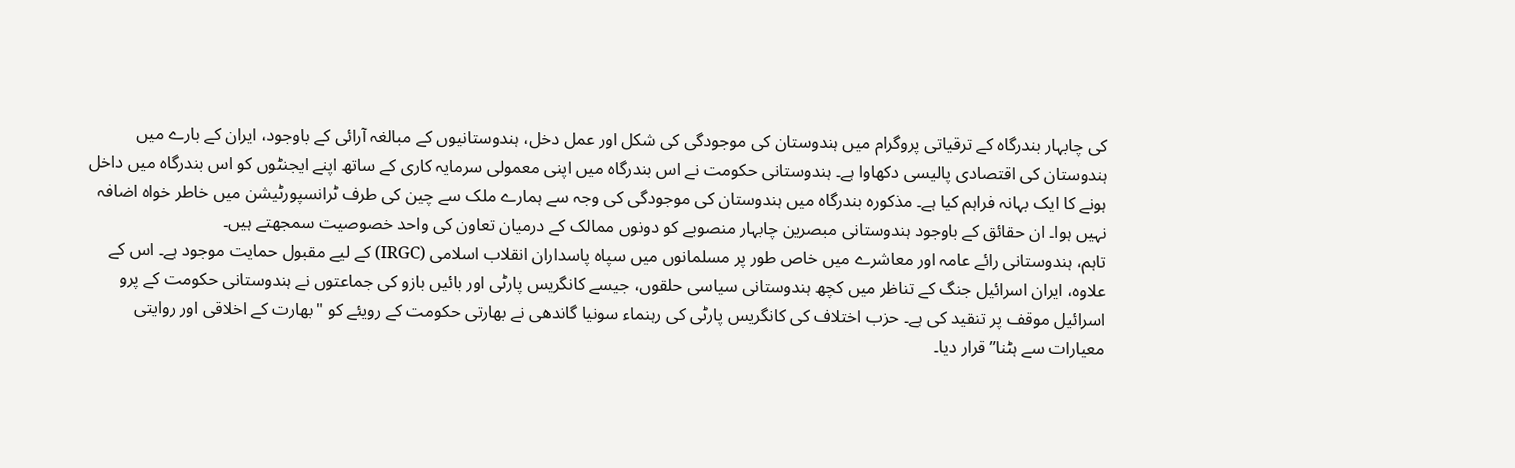کی چابہار بندرگاہ کے ترقیاتی پروگرام میں ہندوستان کی موجودگی کی شکل اور عمل دخل، ہندوستانیوں کے مبالغہ آرائی کے باوجود، ایران کے بارے میں ہندوستان کی اقتصادی پالیسی دکھاوا ہے۔ ہندوستانی حکومت نے اس بندرگاہ میں اپنی معمولی سرمایہ کاری کے ساتھ اپنے ایجنٹوں کو اس بندرگاہ میں داخل ہونے کا ایک بہانہ فراہم کیا ہے۔ مذکورہ بندرگاہ میں ہندوستان کی موجودگی کی وجہ سے ہمارے ملک سے چین کی طرف ٹرانسپورٹیشن میں خاطر خواہ اضافہ نہیں ہوا۔ ان حقائق کے باوجود ہندوستانی مبصرین چابہار منصوبے کو دونوں ممالک کے درمیان تعاون کی واحد خصوصیت سمجھتے ہیں۔
تاہم، ہندوستانی رائے عامہ اور معاشرے میں خاص طور پر مسلمانوں میں سپاہ پاسداران انقلاب اسلامی (IRGC) کے لیے مقبول حمایت موجود ہے۔ اس کے علاوہ، ایران اسرائیل جنگ کے تناظر میں کچھ ہندوستانی سیاسی حلقوں، جیسے کانگریس پارٹی اور بائیں بازو کی جماعتوں نے ہندوستانی حکومت کے پرو اسرائیل موقف پر تنقید کی ہے۔ حزب اختلاف کی کانگریس پارٹی کی رہنماء سونیا گاندھی نے بھارتی حکومت کے رویئے کو "بھارت کے اخلاقی اور روایتی معیارات سے ہٹنا” قرار دیا۔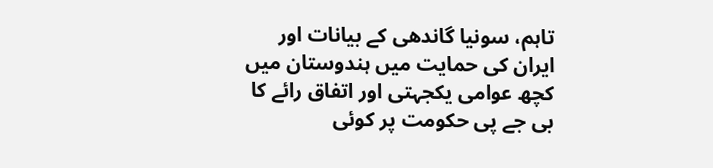تاہم، سونیا گاندھی کے بیانات اور ایران کی حمایت میں ہندوستان میں کچھ عوامی یکجہتی اور اتفاق رائے کا بی جے پی حکومت پر کوئی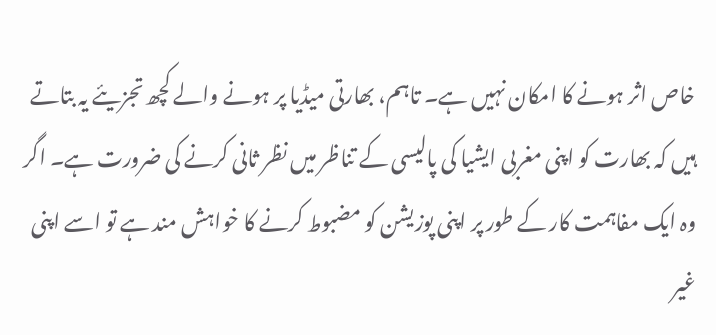خاص اثر ہونے کا امکان نہیں ہے۔ تاہم، بھارتی میڈیا پر ہونے والے کچھ تجزیئے یہ بتاتے ہیں کہ بھارت کو اپنی مغربی ایشیا کی پالیسی کے تناظر میں نظر ثانی کرنے کی ضرورت ہے۔ اگر وہ ایک مفاہمت کار کے طور پر اپنی پوزیشن کو مضبوط کرنے کا خواہش مند ہے تو اسے اپنی غیر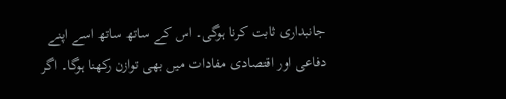جانبداری ثابت کرنا ہوگی۔ اس کے ساتھ ساتھ اسے اپنے دفاعی اور اقتصادی مفادات میں بھی توازن رکھنا ہوگا۔ اگر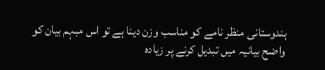ہندوستانی منظر نامے کو مناسب وزن دینا ہے تو اس مبہم بیان کو واضح بیانیہ میں تبدیل کرنے پر زیادہ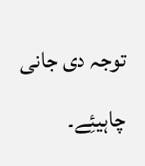توجہ دی جانی چاہیئِے۔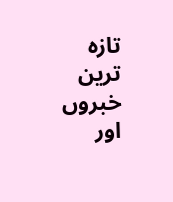تازہ ترین خبروں اور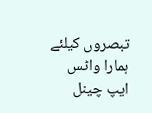تبصروں کیلئے ہمارا واٹس ایپ چینل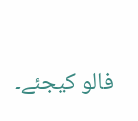فالو کیجئے۔